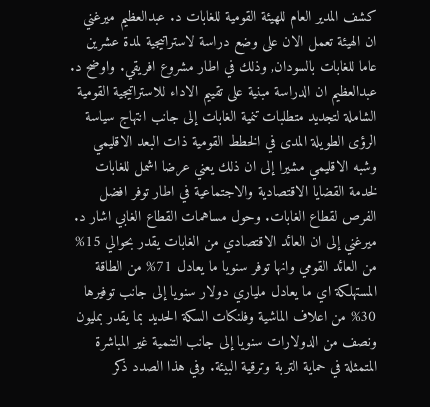كشف المدير العام للهيئة القومية للغابات د. عبدالعظيم ميرغني ان الهيئة تعمل الان على وضع دراسة لاستراتيجية لمدة عشرين عاما للغابات بالسودان, وذلك في اطار مشروع افريقي. واوضح د. عبدالعظيم ان الدراسة مبنية على تقييم الاداء للاستراتيجية القومية الشاملة لتجديد متطلبات تنمية الغابات إلى جانب انتهاج سياسة الرؤى الطويلة المدى في الخطط القومية ذات البعد الاقليمي وشبه الاقليمي مشيرا إلى ان ذلك يعني عرضا اشمل للغابات لخدمة القضايا الاقتصادية والاجتماعية في اطار توفر افضل الفرص لقطاع الغابات. وحول مساهمات القطاع الغابي اشار د. ميرغني إلى ان العائد الاقتصادي من الغابات يقدر بحوالي 15% من العائد القومي وانها توفر سنويا ما يعادل 71% من الطاقة المستهلكة اي ما يعادل ملياري دولار سنويا إلى جانب توفيرها 30% من اعلاف الماشية وفلنكات السكة الحديد بما يقدر بمليون ونصف من الدولارات سنويا إلى جانب التنمية غير المباشرة المتمثلة في حماية التربة وترقية البيئة. وفي هذا الصدد ذكر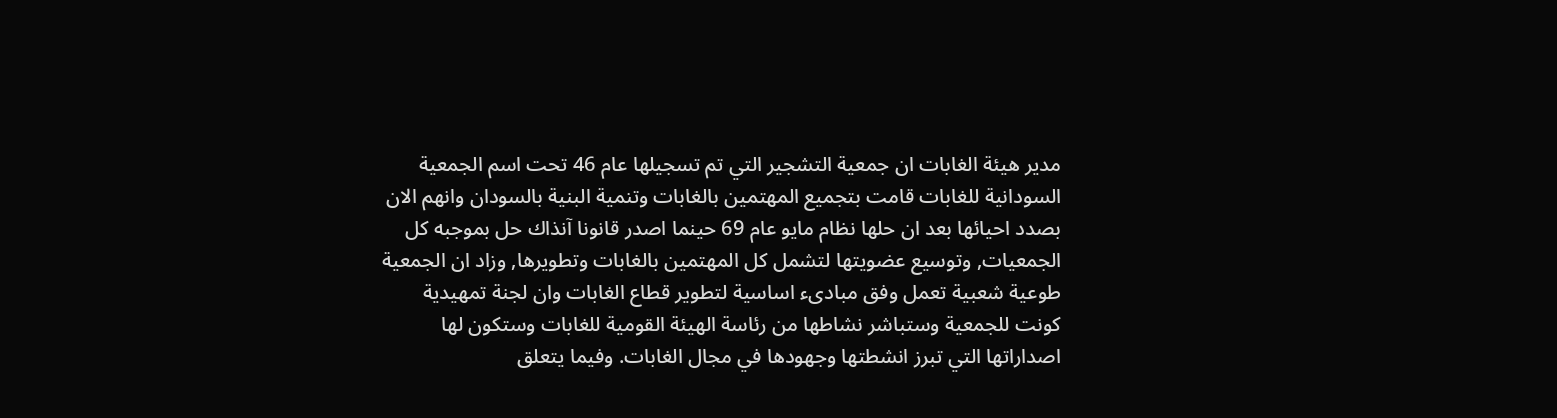مدير هيئة الغابات ان جمعية التشجير التي تم تسجيلها عام 46 تحت اسم الجمعية السودانية للغابات قامت بتجميع المهتمين بالغابات وتنمية البنية بالسودان وانهم الان بصدد احيائها بعد ان حلها نظام مايو عام 69 حينما اصدر قانونا آنذاك حل بموجبه كل الجمعيات, وتوسيع عضويتها لتشمل كل المهتمين بالغابات وتطويرها, وزاد ان الجمعية طوعية شعبية تعمل وفق مبادىء اساسية لتطوير قطاع الغابات وان لجنة تمهيدية كونت للجمعية وستباشر نشاطها من رئاسة الهيئة القومية للغابات وستكون لها اصداراتها التي تبرز انشطتها وجهودها في مجال الغابات. وفيما يتعلق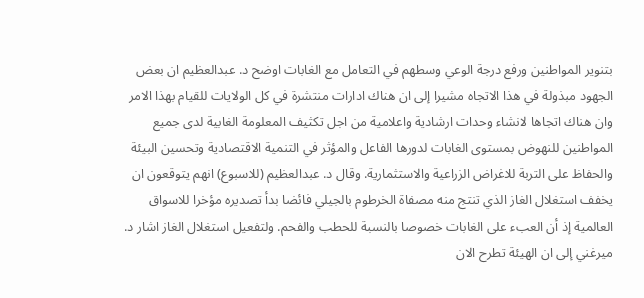بتنوير المواطنين ورفع درجة الوعي وسطهم في التعامل مع الغابات اوضح د. عبدالعظيم ان بعض الجهود مبذولة في هذا الاتجاه مشيرا إلى ان هناك ادارات منتشرة في كل الولايات للقيام بهذا الامر وان هناك اتجاها لانشاء وحدات ارشادية واعلامية من اجل تكثيف المعلومة الغابية لدى جميع المواطنين للنهوض بمستوى الغابات لدورها الفاعل والمؤثر في التنمية الاقتصادية وتحسين البيئة والحفاظ على التربة للاغراض الزراعية والاستثمارية. وقال د. عبدالعظيم (للاسبوع) انهم يتوقعون ان يخفف استغلال الغاز الذي تنتج منه مصفاة الخرطوم بالجيلي فائضا بدأ تصديره مؤخرا للاسواق العالمية إذ أن العبء على الغابات خصوصا بالنسبة للحطب والفحم. ولتفعيل استغلال الغاز اشار د. ميرغني إلى ان الهيئة تطرح الان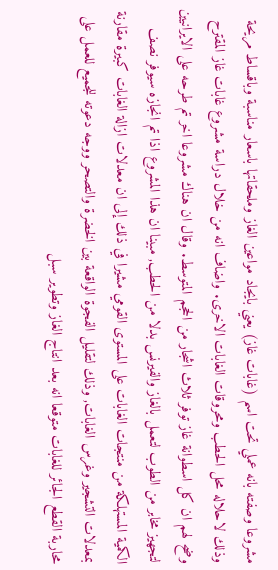مشروعا وصفته بانه عملي تحت اسم (غابات غاز) يعني بايجاد مواعين الغاز وملحقاتها باسعار مناسبة وباقساط مريحة وذلك لاحلاله محل الحطب ومحروقات الغابات الاخرى. واضاف انه من خلال دراسة مشروع غابات غاز المقترح وضح لهم ان كل اسطوانة غاز توفر ثلاث اشجار من الحجم المتوسط. وقال ان هناك مشروعا اخر تم طرحه على الايرانيين لتجهيز مخابر من الطوب لتعمل بالغاز والفيرنس بدلا من الحطب, مبينا ان هذا المشروع اذا تم انجازه سيوفر نصف الكمية المستهلكة من منتجات الغابات على المستوى القومي مشيرا في ذلك إلى ان معدلات ازالة الغابات كبيرة مقارنة بمعدلات التشجير وغرس الغابات, وذلك لتقليل الفجوة الواقعة بين الخضرة والتصحر ووجه دعوته للجميع للعمل على محاربة القطع الجائر للغابات متوقعا انه بعد انتاج الغاز وتطوير سبل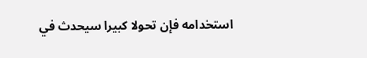استخدامه فإن تحولا كبيرا سيحدث في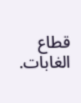قطاع الغابات.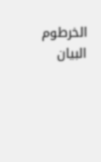الخرطوم البيان